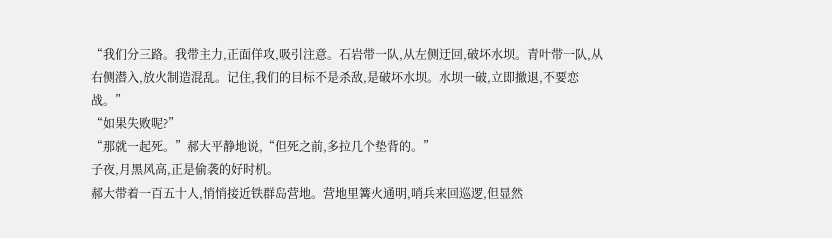“我们分三路。我带主力,正面佯攻,吸引注意。石岩带一队,从左侧迂回,破坏水坝。青叶带一队,从右侧潜入,放火制造混乱。记住,我们的目标不是杀敌,是破坏水坝。水坝一破,立即撤退,不要恋战。”
“如果失败呢?”
“那就一起死。”郝大平静地说,“但死之前,多拉几个垫背的。”
子夜,月黑风高,正是偷袭的好时机。
郝大带着一百五十人,悄悄接近铁群岛营地。营地里篝火通明,哨兵来回巡逻,但显然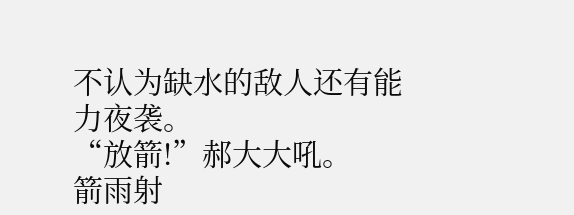不认为缺水的敌人还有能力夜袭。
“放箭!”郝大大吼。
箭雨射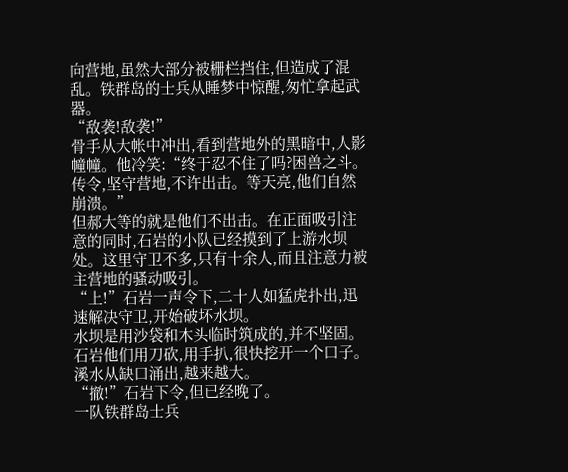向营地,虽然大部分被栅栏挡住,但造成了混乱。铁群岛的士兵从睡梦中惊醒,匆忙拿起武器。
“敌袭!敌袭!”
骨手从大帐中冲出,看到营地外的黑暗中,人影幢幢。他冷笑:“终于忍不住了吗?困兽之斗。传令,坚守营地,不许出击。等天亮,他们自然崩溃。”
但郝大等的就是他们不出击。在正面吸引注意的同时,石岩的小队已经摸到了上游水坝处。这里守卫不多,只有十余人,而且注意力被主营地的骚动吸引。
“上!”石岩一声令下,二十人如猛虎扑出,迅速解决守卫,开始破坏水坝。
水坝是用沙袋和木头临时筑成的,并不坚固。石岩他们用刀砍,用手扒,很快挖开一个口子。溪水从缺口涌出,越来越大。
“撤!”石岩下令,但已经晚了。
一队铁群岛士兵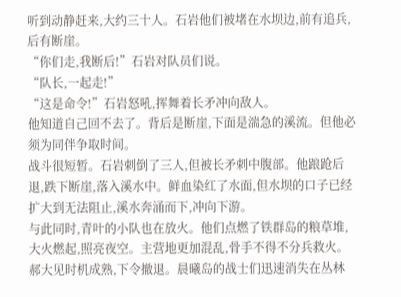听到动静赶来,大约三十人。石岩他们被堵在水坝边,前有追兵,后有断崖。
“你们走,我断后!”石岩对队员们说。
“队长,一起走!”
“这是命令!”石岩怒吼,挥舞着长矛冲向敌人。
他知道自己回不去了。背后是断崖,下面是湍急的溪流。但他必须为同伴争取时间。
战斗很短暂。石岩刺倒了三人,但被长矛刺中腹部。他踉跄后退,跌下断崖,落入溪水中。鲜血染红了水面,但水坝的口子已经扩大到无法阻止,溪水奔涌而下,冲向下游。
与此同时,青叶的小队也在放火。他们点燃了铁群岛的粮草堆,大火燃起,照亮夜空。主营地更加混乱,骨手不得不分兵救火。
郝大见时机成熟,下令撤退。晨曦岛的战士们迅速消失在丛林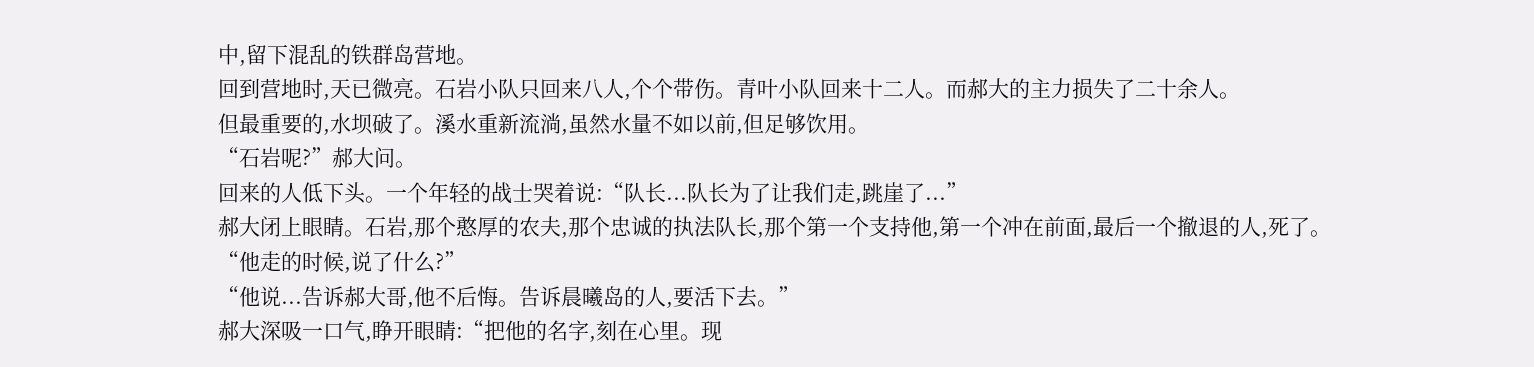中,留下混乱的铁群岛营地。
回到营地时,天已微亮。石岩小队只回来八人,个个带伤。青叶小队回来十二人。而郝大的主力损失了二十余人。
但最重要的,水坝破了。溪水重新流淌,虽然水量不如以前,但足够饮用。
“石岩呢?”郝大问。
回来的人低下头。一个年轻的战士哭着说:“队长...队长为了让我们走,跳崖了...”
郝大闭上眼睛。石岩,那个憨厚的农夫,那个忠诚的执法队长,那个第一个支持他,第一个冲在前面,最后一个撤退的人,死了。
“他走的时候,说了什么?”
“他说...告诉郝大哥,他不后悔。告诉晨曦岛的人,要活下去。”
郝大深吸一口气,睁开眼睛:“把他的名字,刻在心里。现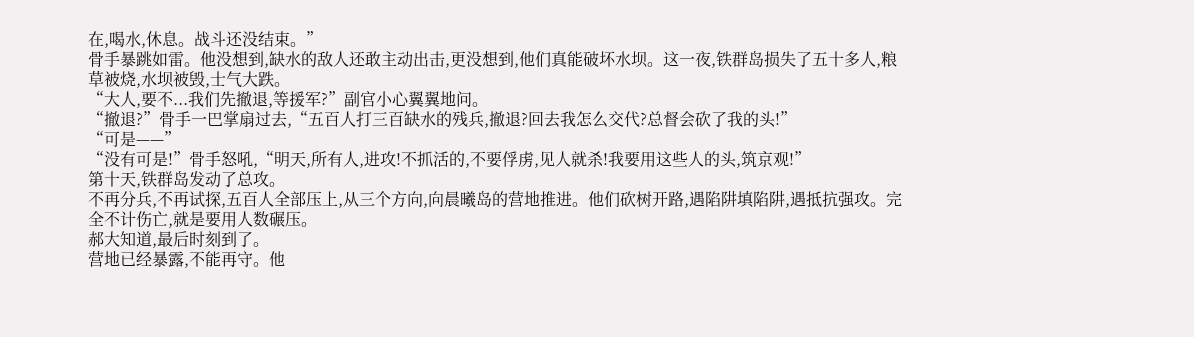在,喝水,休息。战斗还没结束。”
骨手暴跳如雷。他没想到,缺水的敌人还敢主动出击,更没想到,他们真能破坏水坝。这一夜,铁群岛损失了五十多人,粮草被烧,水坝被毁,士气大跌。
“大人,要不...我们先撤退,等援军?”副官小心翼翼地问。
“撤退?”骨手一巴掌扇过去,“五百人打三百缺水的残兵,撤退?回去我怎么交代?总督会砍了我的头!”
“可是——”
“没有可是!”骨手怒吼,“明天,所有人,进攻!不抓活的,不要俘虏,见人就杀!我要用这些人的头,筑京观!”
第十天,铁群岛发动了总攻。
不再分兵,不再试探,五百人全部压上,从三个方向,向晨曦岛的营地推进。他们砍树开路,遇陷阱填陷阱,遇抵抗强攻。完全不计伤亡,就是要用人数碾压。
郝大知道,最后时刻到了。
营地已经暴露,不能再守。他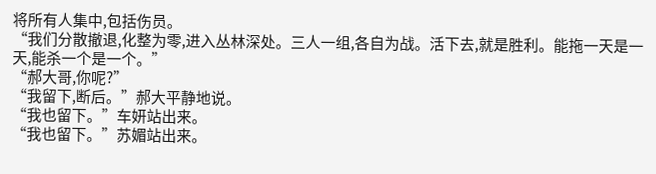将所有人集中,包括伤员。
“我们分散撤退,化整为零,进入丛林深处。三人一组,各自为战。活下去,就是胜利。能拖一天是一天,能杀一个是一个。”
“郝大哥,你呢?”
“我留下,断后。”郝大平静地说。
“我也留下。”车妍站出来。
“我也留下。”苏媚站出来。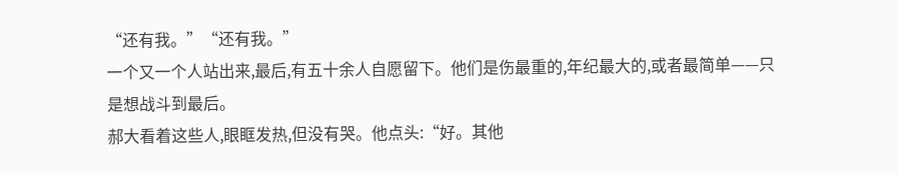“还有我。”“还有我。”
一个又一个人站出来,最后,有五十余人自愿留下。他们是伤最重的,年纪最大的,或者最简单——只是想战斗到最后。
郝大看着这些人,眼眶发热,但没有哭。他点头:“好。其他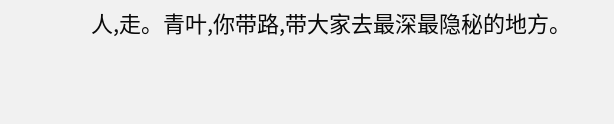人,走。青叶,你带路,带大家去最深最隐秘的地方。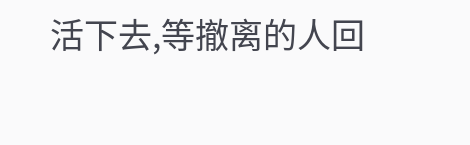活下去,等撤离的人回